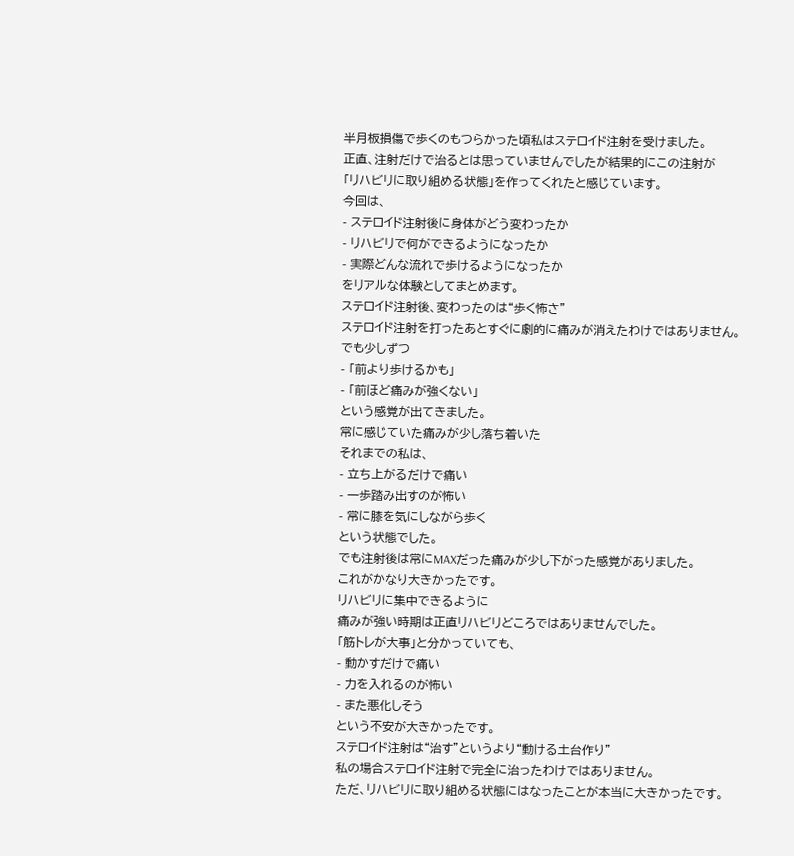半月板損傷で歩くのもつらかった頃私はステロイド注射を受けました。
正直、注射だけで治るとは思っていませんでしたが結果的にこの注射が
「リハビリに取り組める状態」を作ってくれたと感じています。
今回は、
- ステロイド注射後に身体がどう変わったか
- リハビリで何ができるようになったか
- 実際どんな流れで歩けるようになったか
をリアルな体験としてまとめます。
ステロイド注射後、変わったのは“歩く怖さ”
ステロイド注射を打ったあとすぐに劇的に痛みが消えたわけではありません。
でも少しずつ
- 「前より歩けるかも」
- 「前ほど痛みが強くない」
という感覚が出てきました。
常に感じていた痛みが少し落ち着いた
それまでの私は、
- 立ち上がるだけで痛い
- 一歩踏み出すのが怖い
- 常に膝を気にしながら歩く
という状態でした。
でも注射後は常にMAXだった痛みが少し下がった感覚がありました。
これがかなり大きかったです。
リハビリに集中できるように
痛みが強い時期は正直リハビリどころではありませんでした。
「筋トレが大事」と分かっていても、
- 動かすだけで痛い
- 力を入れるのが怖い
- また悪化しそう
という不安が大きかったです。
ステロイド注射は“治す”というより“動ける土台作り”
私の場合ステロイド注射で完全に治ったわけではありません。
ただ、リハビリに取り組める状態にはなったことが本当に大きかったです。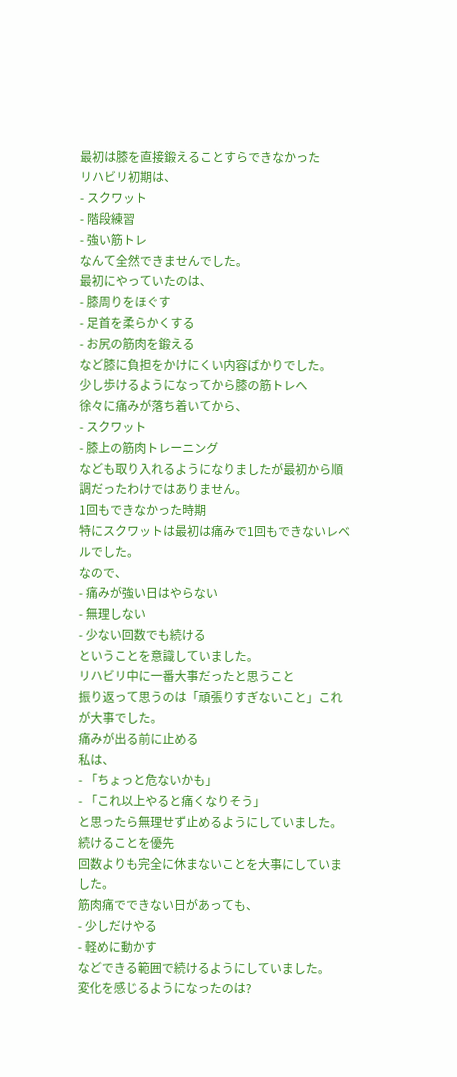最初は膝を直接鍛えることすらできなかった
リハビリ初期は、
- スクワット
- 階段練習
- 強い筋トレ
なんて全然できませんでした。
最初にやっていたのは、
- 膝周りをほぐす
- 足首を柔らかくする
- お尻の筋肉を鍛える
など膝に負担をかけにくい内容ばかりでした。
少し歩けるようになってから膝の筋トレへ
徐々に痛みが落ち着いてから、
- スクワット
- 膝上の筋肉トレーニング
なども取り入れるようになりましたが最初から順調だったわけではありません。
1回もできなかった時期
特にスクワットは最初は痛みで1回もできないレベルでした。
なので、
- 痛みが強い日はやらない
- 無理しない
- 少ない回数でも続ける
ということを意識していました。
リハビリ中に一番大事だったと思うこと
振り返って思うのは「頑張りすぎないこと」これが大事でした。
痛みが出る前に止める
私は、
- 「ちょっと危ないかも」
- 「これ以上やると痛くなりそう」
と思ったら無理せず止めるようにしていました。
続けることを優先
回数よりも完全に休まないことを大事にしていました。
筋肉痛でできない日があっても、
- 少しだけやる
- 軽めに動かす
などできる範囲で続けるようにしていました。
変化を感じるようになったのは?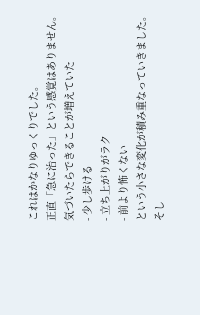これはかなりゆっくりでした。
正直「急に治った」という感覚はありません。
気づいたらできることが増えていた
- 少し歩ける
- 立ち上がりがラク
- 前より怖くない
という小さな変化が積み重なっていきました。
そし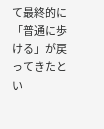て最終的に「普通に歩ける」が戻ってきたとい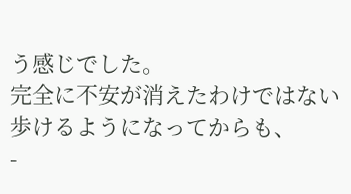う感じでした。
完全に不安が消えたわけではない
歩けるようになってからも、
-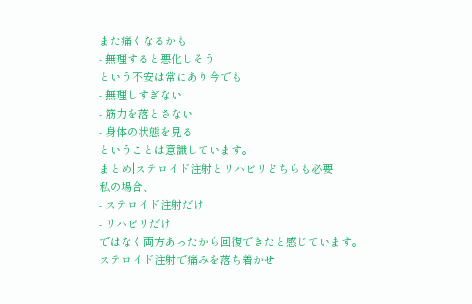また痛くなるかも
- 無理すると悪化しそう
という不安は常にあり今でも
- 無理しすぎない
- 筋力を落とさない
- 身体の状態を見る
ということは意識しています。
まとめ|ステロイド注射とリハビリどちらも必要
私の場合、
- ステロイド注射だけ
- リハビリだけ
ではなく両方あったから回復できたと感じています。
ステロイド注射で痛みを落ち着かせ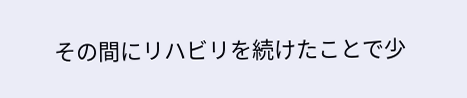その間にリハビリを続けたことで少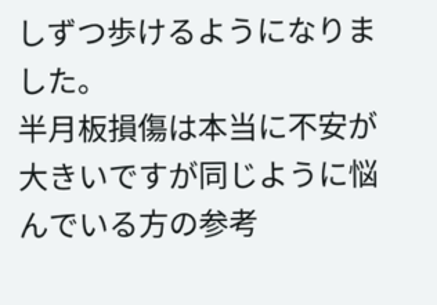しずつ歩けるようになりました。
半月板損傷は本当に不安が大きいですが同じように悩んでいる方の参考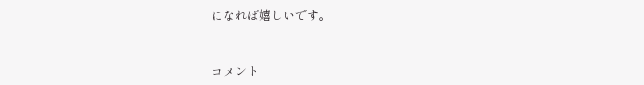になれば嬉しいです。


コメント